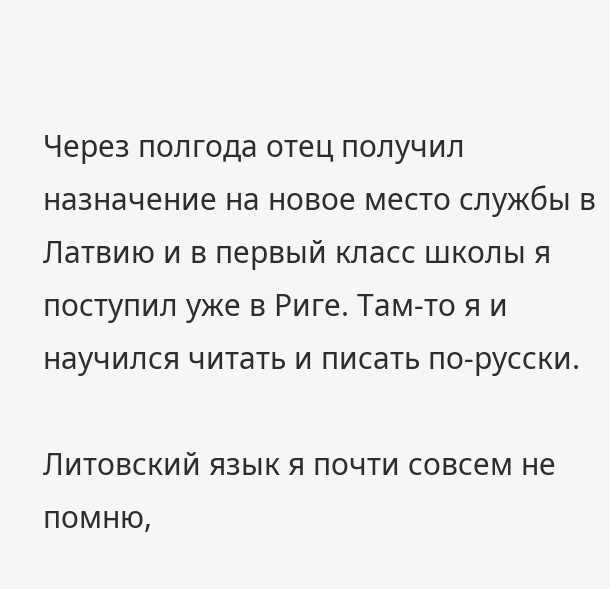Через полгода отец получил назначение на новое место службы в Латвию и в первый класс школы я поступил уже в Риге. Там-то я и научился читать и писать по-русски.

Литовский язык я почти совсем не помню,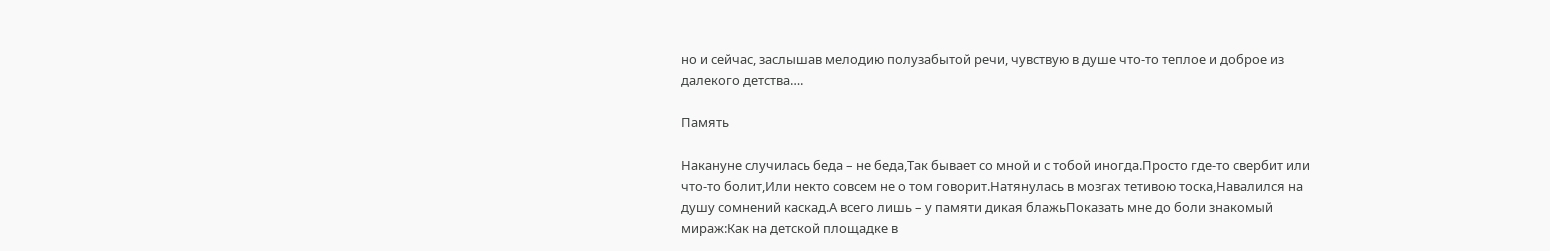но и сейчас, заслышав мелодию полузабытой речи, чувствую в душе что-то теплое и доброе из далекого детства….

Память

Накануне случилась беда – не беда,Так бывает со мной и с тобой иногда.Просто где-то свербит или что-то болит,Или некто совсем не о том говорит.Натянулась в мозгах тетивою тоска,Навалился на душу сомнений каскад.А всего лишь – у памяти дикая блажьПоказать мне до боли знакомый мираж:Как на детской площадке в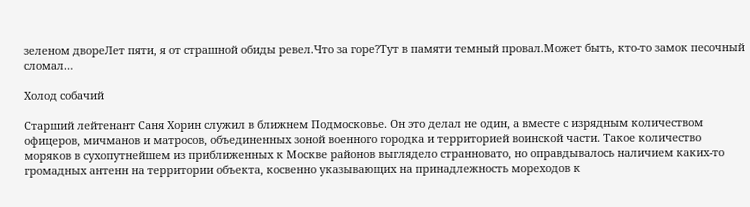зеленом двореЛет пяти, я от страшной обиды ревел.Что за горе?Тут в памяти темный провал.Может быть, кто-то замок песочный сломал…

Холод собачий

Старший лейтенант Саня Хорин служил в ближнем Подмосковье. Он это делал не один, а вместе с изрядным количеством офицеров, мичманов и матросов, объединенных зоной военного городка и территорией воинской части. Такое количество моряков в сухопутнейшем из приближенных к Москве районов выглядело странновато, но оправдывалось наличием каких-то громадных антенн на территории объекта, косвенно указывающих на принадлежность мореходов к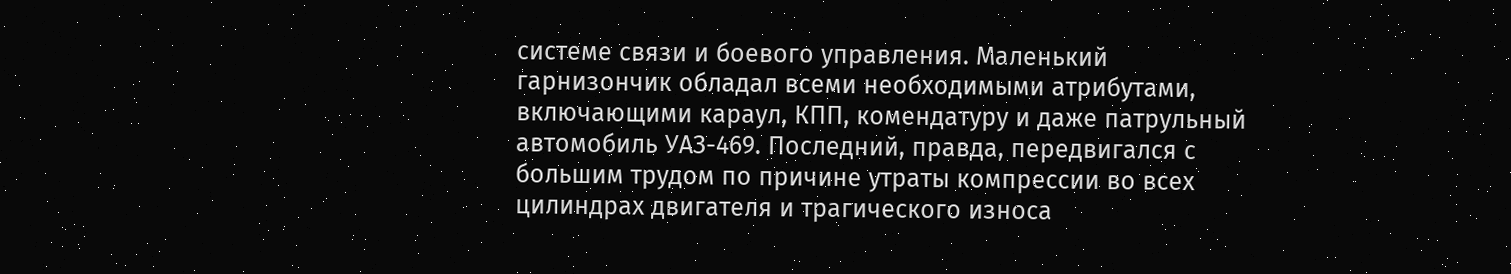системе связи и боевого управления. Маленький гарнизончик обладал всеми необходимыми атрибутами, включающими караул, КПП, комендатуру и даже патрульный автомобиль УАЗ-469. Последний, правда, передвигался с большим трудом по причине утраты компрессии во всех цилиндрах двигателя и трагического износа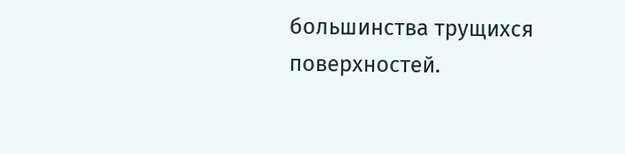большинства трущихся поверхностей.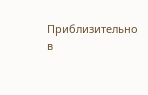Приблизительно в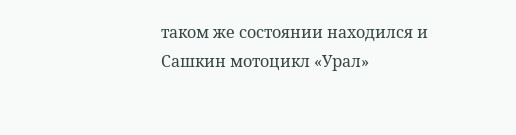таком же состоянии находился и Сашкин мотоцикл «Урал»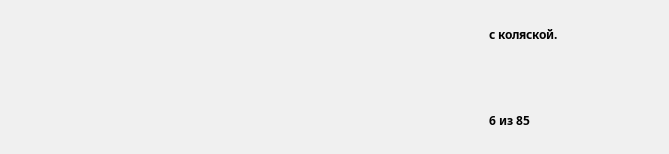с коляской.



6 из 85